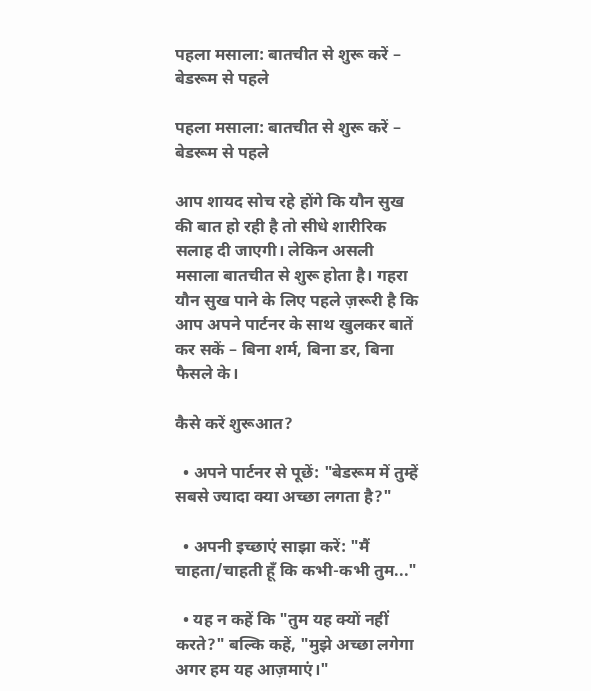पहला मसाला: बातचीत से शुरू करें – बेडरूम से पहले

पहला मसाला: बातचीत से शुरू करें – बेडरूम से पहले

आप शायद सोच रहे होंगे कि यौन सुख की बात हो रही है तो सीधे शारीरिक सलाह दी जाएगी। लेकिन असली मसाला बातचीत से शुरू होता है। गहरा यौन सुख पाने के लिए पहले ज़रूरी है कि आप अपने पार्टनर के साथ खुलकर बातें कर सकें – बिना शर्म, बिना डर, बिना फैसले के।

कैसे करें शुरूआत?

  • अपने पार्टनर से पूछें: "बेडरूम में तुम्हें सबसे ज्यादा क्या अच्छा लगता है?"

  • अपनी इच्छाएं साझा करें: "मैं चाहता/चाहती हूँ कि कभी-कभी तुम..."

  • यह न कहें कि "तुम यह क्यों नहीं करते?" बल्कि कहें, "मुझे अच्छा लगेगा अगर हम यह आज़माएं।"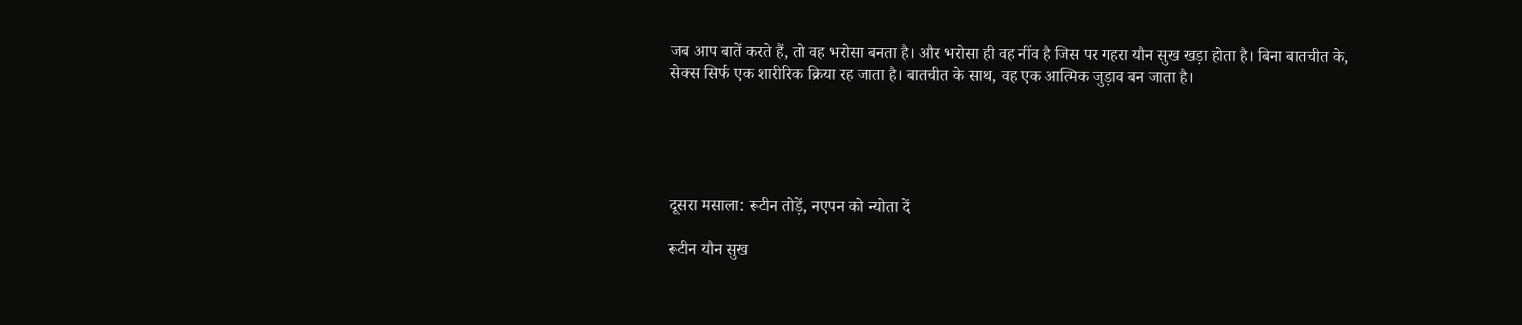जब आप बातें करते हैं, तो वह भरोसा बनता है। और भरोसा ही वह नींव है जिस पर गहरा यौन सुख खड़ा होता है। बिना बातचीत के, सेक्स सिर्फ एक शारीरिक क्रिया रह जाता है। बातचीत के साथ, वह एक आत्मिक जुड़ाव बन जाता है।





दूसरा मसाला: रूटीन तोड़ें, नएपन को न्योता दें

रूटीन यौन सुख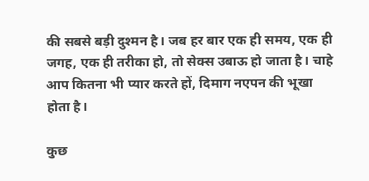की सबसे बड़ी दुश्मन है। जब हर बार एक ही समय, एक ही जगह, एक ही तरीका हो, तो सेक्स उबाऊ हो जाता है। चाहे आप कितना भी प्यार करते हों, दिमाग नएपन की भूखा होता है।

कुछ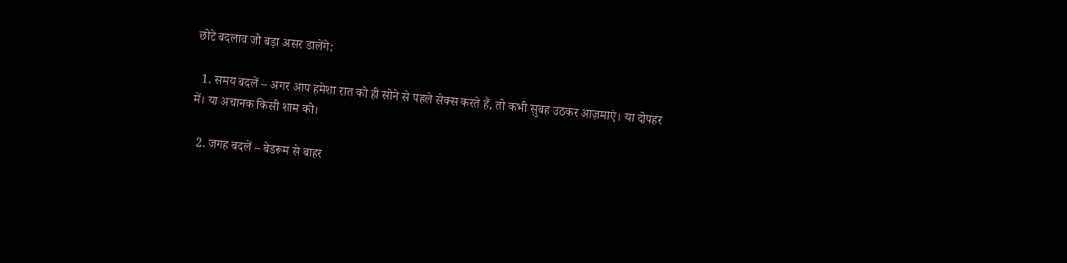छोटे बदलाव जो बड़ा असर डालेंगे:

  1. समय बदलें – अगर आप हमेशा रात को ही सोने से पहले सेक्स करते हैं, तो कभी सुबह उठकर आज़माएं। या दोपहर में। या अचानक किसी शाम को।

  2. जगह बदलें – बेडरूम से बाहर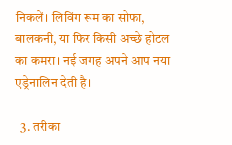निकलें। लिविंग रूम का सोफा, बालकनी, या फिर किसी अच्छे होटल का कमरा। नई जगह अपने आप नया एड्रेनालिन देती है।

  3. तरीका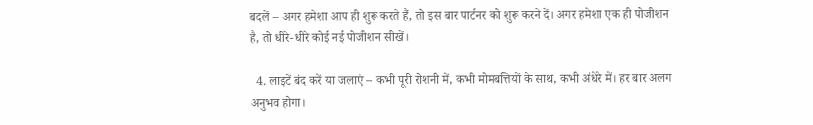बदलें – अगर हमेशा आप ही शुरू करते हैं, तो इस बार पार्टनर को शुरू करने दें। अगर हमेशा एक ही पोजीशन है, तो धीरे-धीरे कोई नई पोजीशन सीखें।

  4. लाइटें बंद करें या जलाएं – कभी पूरी रोशनी में, कभी मोमबत्तियों के साथ, कभी अंधेरे में। हर बार अलग अनुभव होगा।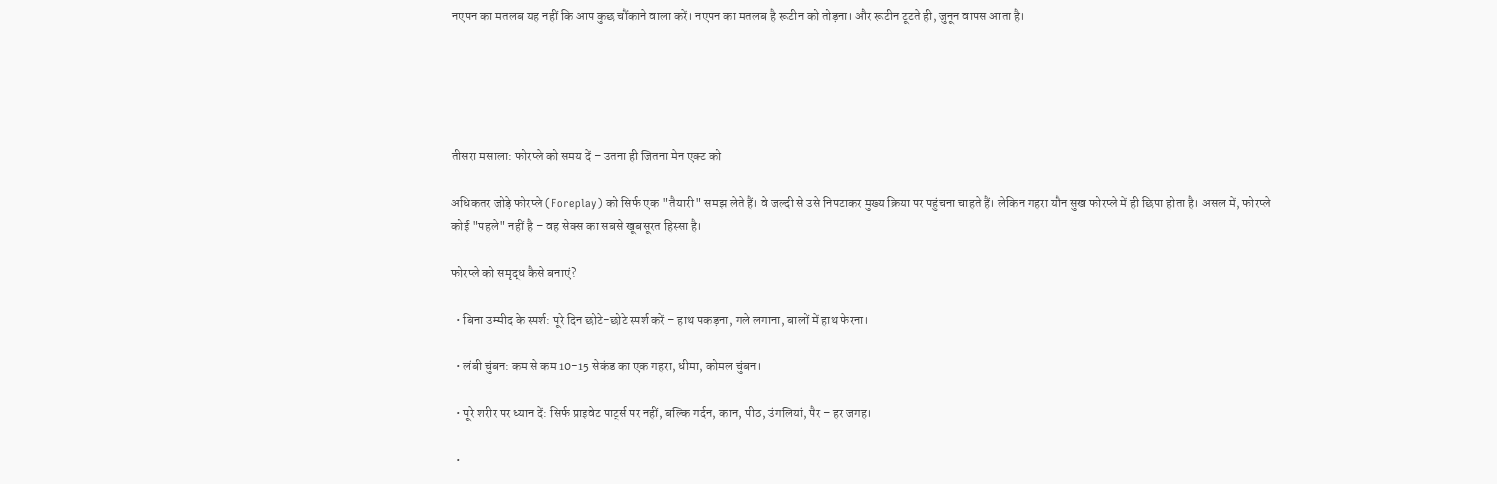नएपन का मतलब यह नहीं कि आप कुछ चौंकाने वाला करें। नएपन का मतलब है रूटीन को तोड़ना। और रूटीन टूटते ही, जुनून वापस आता है।





तीसरा मसाला: फोरप्ले को समय दें – उतना ही जितना मेन एक्ट को

अधिकतर जोड़े फोरप्ले (Foreplay) को सिर्फ एक "तैयारी" समझ लेते हैं। वे जल्दी से उसे निपटाकर मुख्य क्रिया पर पहुंचना चाहते हैं। लेकिन गहरा यौन सुख फोरप्ले में ही छिपा होता है। असल में, फोरप्ले कोई "पहले" नहीं है – वह सेक्स का सबसे खूबसूरत हिस्सा है।

फोरप्ले को समृद्ध कैसे बनाएं?

  • बिना उम्मीद के स्पर्श: पूरे दिन छोटे-छोटे स्पर्श करें – हाथ पकड़ना, गले लगाना, बालों में हाथ फेरना।

  • लंबी चुंबन: कम से कम 10-15 सेकंड का एक गहरा, धीमा, कोमल चुंबन।

  • पूरे शरीर पर ध्यान दें: सिर्फ प्राइवेट पार्ट्स पर नहीं, बल्कि गर्दन, कान, पीठ, उंगलियां, पैर – हर जगह।

  •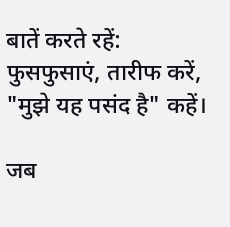बातें करते रहें: फुसफुसाएं, तारीफ करें, "मुझे यह पसंद है" कहें।

जब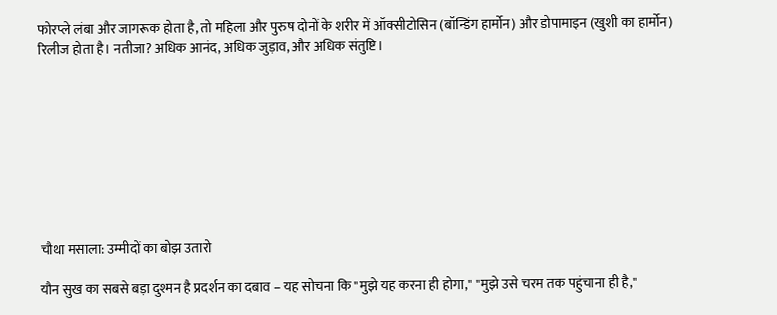फोरप्ले लंबा और जागरूक होता है, तो महिला और पुरुष दोनों के शरीर में ऑक्सीटोसिन (बॉन्डिंग हार्मोन) और डोपामाइन (खुशी का हार्मोन) रिलीज होता है। नतीजा? अधिक आनंद, अधिक जुड़ाव, और अधिक संतुष्टि।









चौथा मसाला: उम्मीदों का बोझ उतारो

यौन सुख का सबसे बड़ा दुश्मन है प्रदर्शन का दबाव – यह सोचना कि "मुझे यह करना ही होगा," "मुझे उसे चरम तक पहुंचाना ही है,"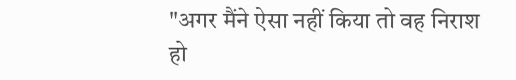"अगर मैंने ऐसा नहीं किया तो वह निराश हो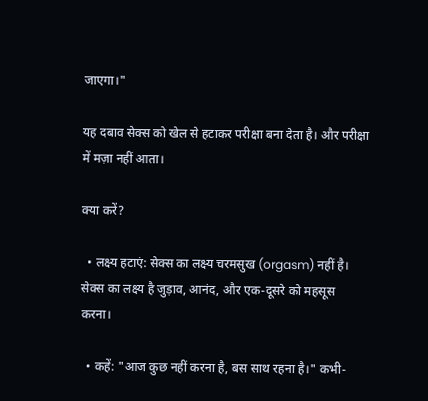जाएगा।"

यह दबाव सेक्स को खेल से हटाकर परीक्षा बना देता है। और परीक्षा में मज़ा नहीं आता।

क्या करें?

  • लक्ष्य हटाएं: सेक्स का लक्ष्य चरमसुख (orgasm) नहीं है। सेक्स का लक्ष्य है जुड़ाव, आनंद, और एक-दूसरे को महसूस करना।

  • कहें: "आज कुछ नहीं करना है, बस साथ रहना है।" कभी-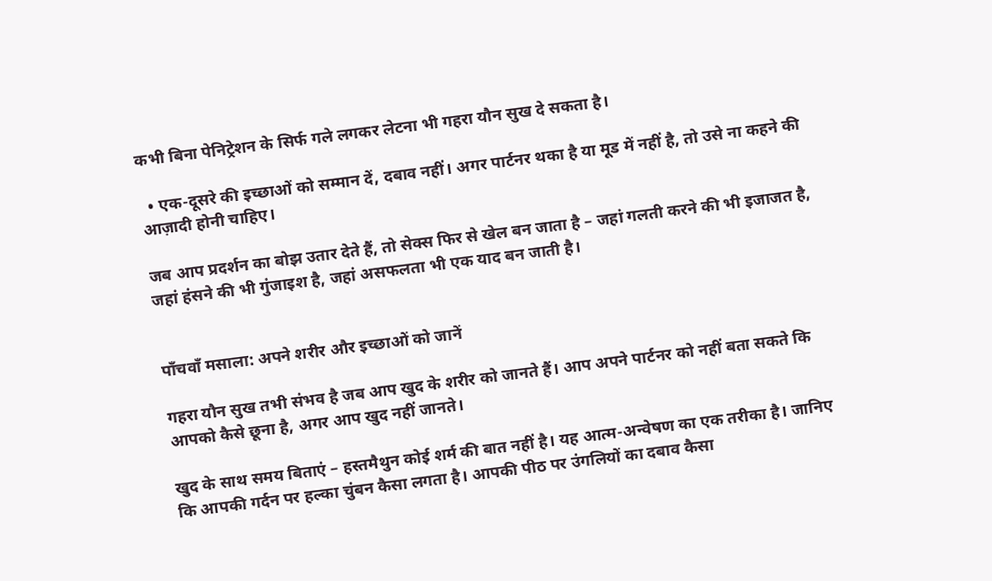कभी बिना पेनिट्रेशन के सिर्फ गले लगकर लेटना भी गहरा यौन सुख दे सकता है।

  • एक-दूसरे की इच्छाओं को सम्मान दें, दबाव नहीं। अगर पार्टनर थका है या मूड में नहीं है, तो उसे ना कहने की आज़ादी होनी चाहिए।

जब आप प्रदर्शन का बोझ उतार देते हैं, तो सेक्स फिर से खेल बन जाता है – जहां गलती करने की भी इजाजत है, जहां हंसने की भी गुंजाइश है, जहां असफलता भी एक याद बन जाती है।


पाँचवाँ मसाला: अपने शरीर और इच्छाओं को जानें

गहरा यौन सुख तभी संभव है जब आप खुद के शरीर को जानते हैं। आप अपने पार्टनर को नहीं बता सकते कि आपको कैसे छूना है, अगर आप खुद नहीं जानते।

खुद के साथ समय बिताएं – हस्तमैथुन कोई शर्म की बात नहीं है। यह आत्म-अन्वेषण का एक तरीका है। जानिए कि आपकी गर्दन पर हल्का चुंबन कैसा लगता है। आपकी पीठ पर उंगलियों का दबाव कैसा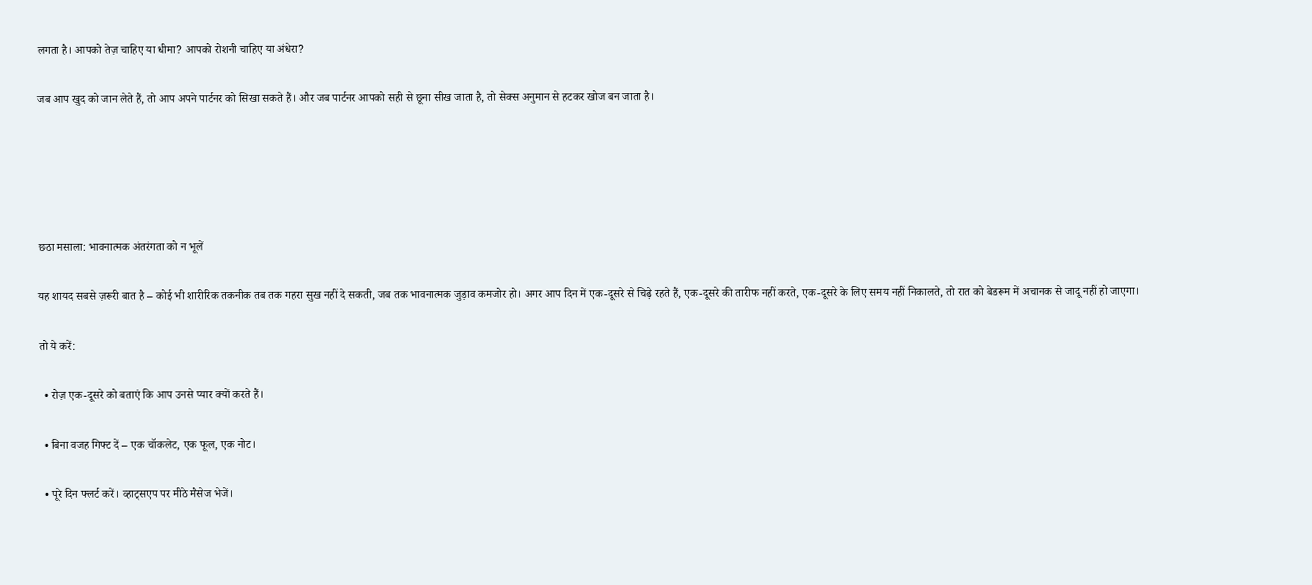लगता है। आपको तेज़ चाहिए या धीमा? आपको रोशनी चाहिए या अंधेरा?

जब आप खुद को जान लेते हैं, तो आप अपने पार्टनर को सिखा सकते हैं। और जब पार्टनर आपको सही से छूना सीख जाता है, तो सेक्स अनुमान से हटकर खोज बन जाता है।





छठा मसाला: भावनात्मक अंतरंगता को न भूलें

यह शायद सबसे ज़रूरी बात है – कोई भी शारीरिक तकनीक तब तक गहरा सुख नहीं दे सकती, जब तक भावनात्मक जुड़ाव कमजोर हो। अगर आप दिन में एक-दूसरे से चिढ़े रहते हैं, एक-दूसरे की तारीफ नहीं करते, एक-दूसरे के लिए समय नहीं निकालते, तो रात को बेडरूम में अचानक से जादू नहीं हो जाएगा।

तो ये करें:

  • रोज़ एक-दूसरे को बताएं कि आप उनसे प्यार क्यों करते हैं।

  • बिना वजह गिफ्ट दें – एक चॉकलेट, एक फूल, एक नोट।

  • पूरे दिन फ्लर्ट करें। व्हाट्सएप पर मीठे मैसेज भेजें।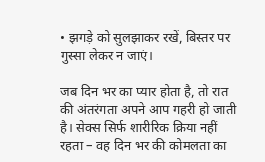• झगड़े को सुलझाकर रखें, बिस्तर पर गुस्सा लेकर न जाएं।

जब दिन भर का प्यार होता है, तो रात की अंतरंगता अपने आप गहरी हो जाती है। सेक्स सिर्फ शारीरिक क्रिया नहीं रहता – वह दिन भर की कोमलता का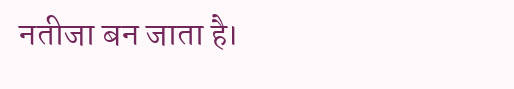नतीजा बन जाता है।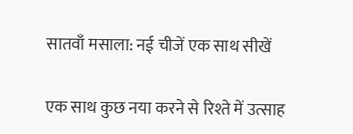सातवाँ मसाला: नई चीजें एक साथ सीखें

एक साथ कुछ नया करने से रिश्ते में उत्साह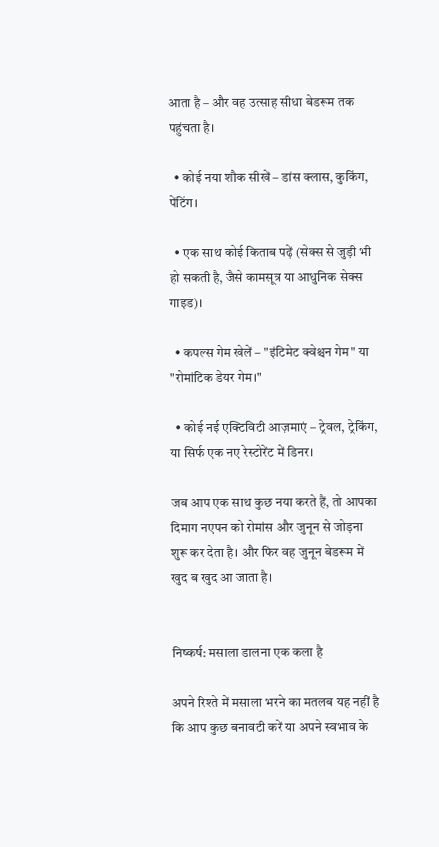आता है – और वह उत्साह सीधा बेडरूम तक पहुंचता है।

  • कोई नया शौक सीखें – डांस क्लास, कुकिंग, पेंटिंग।

  • एक साथ कोई किताब पढ़ें (सेक्स से जुड़ी भी हो सकती है, जैसे कामसूत्र या आधुनिक सेक्स गाइड)।

  • कपल्स गेम खेलें – "इंटिमेट क्वेश्चन गेम" या "रोमांटिक डेयर गेम।"

  • कोई नई एक्टिविटी आज़माएं – ट्रेवल, ट्रेकिंग, या सिर्फ एक नए रेस्टोरेंट में डिनर।

जब आप एक साथ कुछ नया करते हैं, तो आपका दिमाग नएपन को रोमांस और जुनून से जोड़ना शुरू कर देता है। और फिर वह जुनून बेडरूम में खुद ब खुद आ जाता है।


निष्कर्ष: मसाला डालना एक कला है

अपने रिश्ते में मसाला भरने का मतलब यह नहीं है कि आप कुछ बनावटी करें या अपने स्वभाव के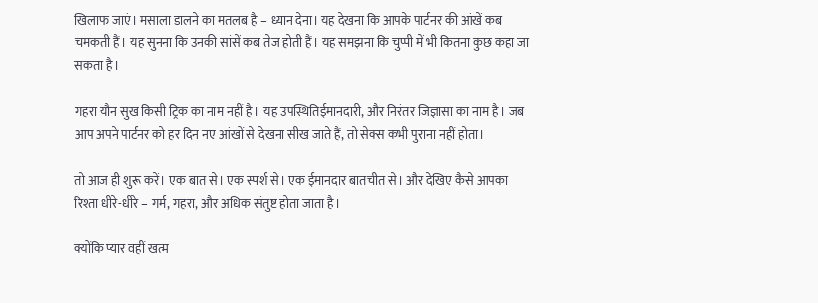खिलाफ जाएं। मसाला डालने का मतलब है – ध्यान देना। यह देखना कि आपके पार्टनर की आंखें कब चमकती हैं। यह सुनना कि उनकी सांसें कब तेज होती हैं। यह समझना कि चुप्पी में भी कितना कुछ कहा जा सकता है।

गहरा यौन सुख किसी ट्रिक का नाम नहीं है। यह उपस्थितिईमानदारी, और निरंतर जिज्ञासा का नाम है। जब आप अपने पार्टनर को हर दिन नए आंखों से देखना सीख जाते हैं, तो सेक्स कभी पुराना नहीं होता।

तो आज ही शुरू करें। एक बात से। एक स्पर्श से। एक ईमानदार बातचीत से। और देखिए कैसे आपका रिश्ता धीरे-धीरे – गर्म, गहरा, और अधिक संतुष्ट होता जाता है।

क्योंकि प्यार वहीं खत्म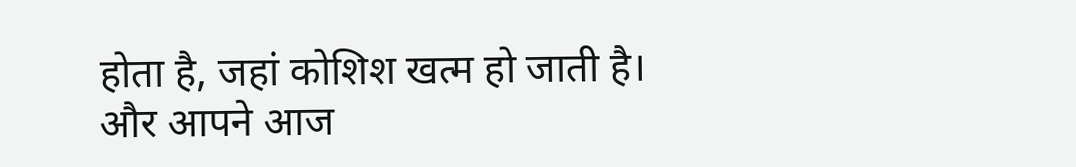होता है, जहां कोशिश खत्म हो जाती है। और आपने आज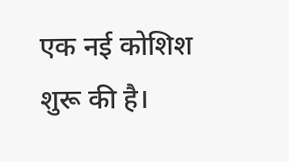एक नई कोशिश शुरू की है।